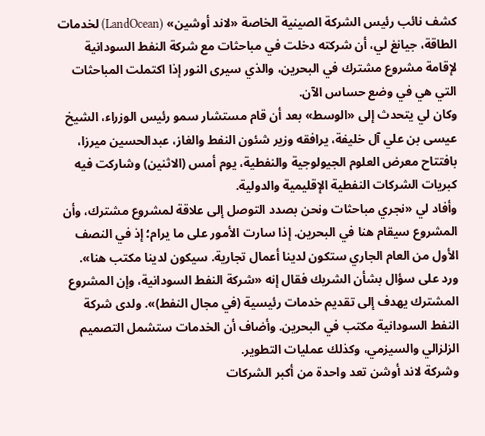كشف نائب رئيس الشركة الصينية الخاصة «لاند أوشين» (LandOcean) لخدمات الطاقة، جيانغ لي، أن شركته دخلت في مباحثات مع شركة النفط السودانية لإقامة مشروع مشترك في البحرين، والذي سيرى النور إذا اكتملت المباحثات التي هي في وضع حساس الآن.
وكان لي يتحدث إلى «الوسط» بعد أن قام مستشار سمو رئيس الوزراء، الشيخ عيسى بن علي آل خليفة، يرافقه وزير شئون النفط والغاز، عبدالحسين ميرزا، بافتتاح معرض العلوم الجيولوجية والنفطية، يوم أمس (الاثنين) وشاركت فيه كبريات الشركات النفطية الإقليمية والدولية.
وأفاد لي «نجري مباحثات ونحن بصدد التوصل إلى علاقة لمشروع مشترك، وأن المشروع سيقام هنا في البحرين. إذا سارت الأمور على ما يرام؛ إذ في النصف الأول من العام الجاري ستكون لدينا أعمال تجارية. سيكون لدينا مكتب هنا».
ورد على سؤال بشأن الشريك فقال إنه «شركة النفط السودانية، وإن المشروع المشترك يهدف إلى تقديم خدمات رئيسية (في مجال النفط)». ولدى شركة النفط السودانية مكتب في البحرين. وأضاف أن الخدمات ستشمل التصميم الزلزالي والسيزمي، وكذلك عمليات التطوير.
وشركة لاند أوشن تعد واحدة من أكبر الشركات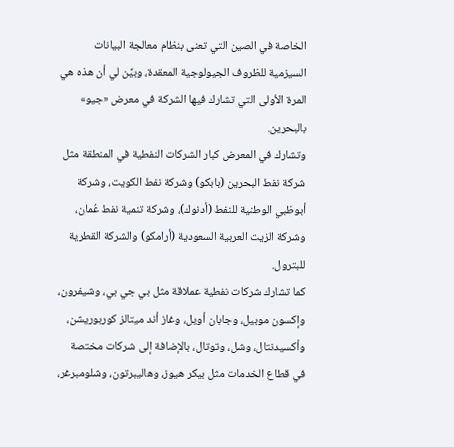الخاصة في الصين التي تعنى بنظام معالجة البيانات السيزمية للظروف الجيولوجية المعقدة، وبيَّن لي أن هذه هي المرة الأولى التي تشارك فيها الشركة في معرض «جيو» بالبحرين.
وتشارك في المعرض كبار الشركات النفطية في المنطقة مثل شركة نفط البحرين (بابكو) وشركة نفط الكويت، وشركة أبوظبي الوطنية للنفط (أدنوك)، وشركة تنمية نفط عُمان، وشركة الزيت العربية السعودية (أرامكو) والشركة القطرية للبترول.
كما تشارك شركات نفطية عملاقة مثل بي جي بي، وشيفرون، وإكسون موبيل، وجابان أويل، وغاز أند ميتالز كوربوريشن، وأكسيدنتال، وشل، وتوتال، بالإضافة إلى شركات مختصة في قطاع الخدمات مثل بيكر هيوز، وهاليبرتون، وشلومبرغر،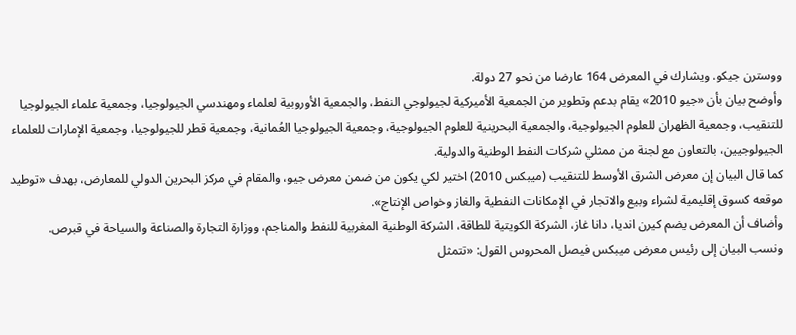ووسترن جيكو. ويشارك في المعرض 164 عارضا من نحو 27 دولة.
وأوضح بيان بأن «جيو 2010» يقام بدعم وتطوير من الجمعية الأميركية لجيولوجي النفط، والجمعية الأوروبية لعلماء ومهندسي الجيولوجيا، وجمعية علماء الجيولوجيا للتنقيب، وجمعية الظهران للعلوم الجيولوجية، والجمعية البحرينية للعلوم الجيولوجية، وجمعية الجيولوجيا العُمانية، وجمعية قطر للجيولوجيا، وجمعية الإمارات للعلماء الجيولوجيين، بالتعاون مع لجنة من ممثلي شركات النفط الوطنية والدولية.
كما قال البيان إن معرض الشرق الأوسط للتنقيب (ميبكس 2010) اختير لكي يكون من ضمن معرض جيو، والمقام في مركز البحرين الدولي للمعارض، بهدف «توطيد موقعه كسوق إقليمية لشراء وبيع والاتجار في الإمكانات النفطية والغاز وخواص الإنتاج».
وأضاف أن المعرض يضم كيرن انديا، دانا غاز، الشركة الكويتية للطاقة، الشركة الوطنية المغربية للنفط والمناجم، ووزارة التجارة والصناعة والسياحة في قبرص.
ونسب البيان إلى رئيس معرض ميبكس فيصل المحروس القول: «تتمثل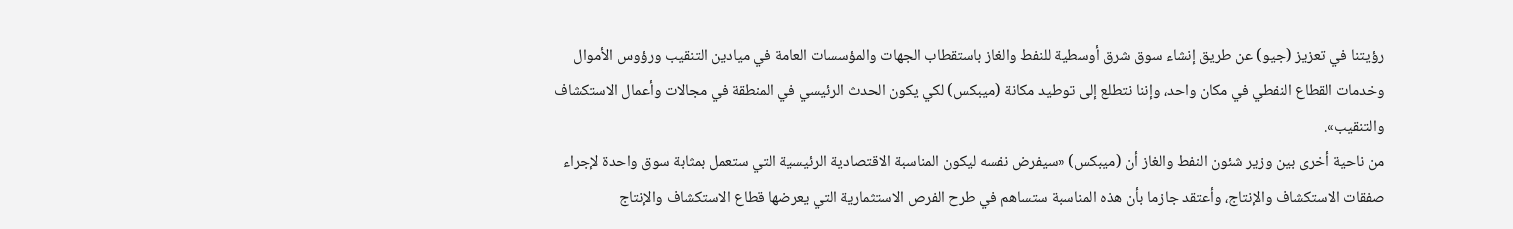رؤيتنا في تعزيز (جيو) عن طريق إنشاء سوق شرق أوسطية للنفط والغاز باستقطاب الجهات والمؤسسات العامة في ميادين التنقيب ورؤوس الأموال وخدمات القطاع النفطي في مكان واحد، وإننا نتطلع إلى توطيد مكانة (ميبكس) لكي يكون الحدث الرئيسي في المنطقة في مجالات وأعمال الاستكشاف والتنقيب».
من ناحية أخرى بين وزير شئون النفط والغاز أن (ميبكس) «سيفرض نفسه ليكون المناسبة الاقتصادية الرئيسية التي ستعمل بمثابة سوق واحدة لإجراء صفقات الاستكشاف والإنتاج، وأعتقد جازما بأن هذه المناسبة ستساهم في طرح الفرص الاستثمارية التي يعرضها قطاع الاستكشاف والإنتاج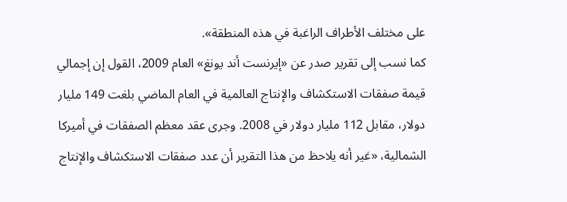على مختلف الأطراف الراغبة في هذه المنطقة».
كما نسب إلى تقرير صدر عن «إيرنست أند يونغ» العام 2009، القول إن إجمالي قيمة صفقات الاستكشاف والإنتاج العالمية في العام الماضي بلغت 149 مليار دولار، مقابل 112 مليار دولار في 2008. وجرى عقد معظم الصفقات في أميركا الشمالية، «غير أنه يلاحظ من هذا التقرير أن عدد صفقات الاستكشاف والإنتاج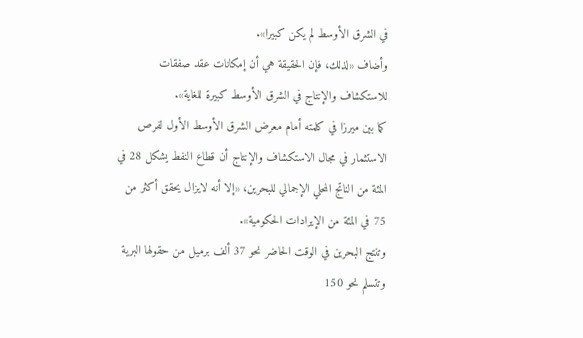في الشرق الأوسط لم يكن كبيرا».
وأضاف «لذلك، فإن الحقيقة هي أن إمكانات عقد صفقات للاستكشاف والإنتاج في الشرق الأوسط كبيرة للغاية».
كما بين ميرزا في كلمته أمام معرض الشرق الأوسط الأول لفرص الاستثمار في مجال الاستكشاف والإنتاج أن قطاع النفط يشكل 28 في المئة من الناتج المحلي الإجمالي للبحرين، «إلا أنه لايزال يحقق أكثر من 75 في المئة من الإيرادات الحكومية».
وتنتج البحرين في الوقت الحاضر نحو 37 ألف برميل من حقولها البرية وتتسلم نحو 150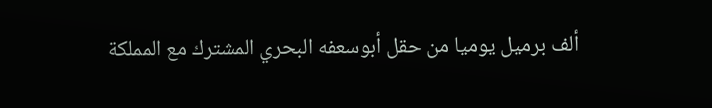ألف برميل يوميا من حقل أبوسعفه البحري المشترك مع المملكة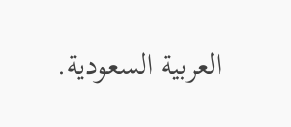العربية السعودية.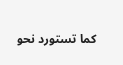كما تستورد نحو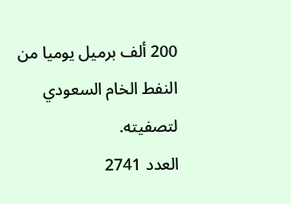200 ألف برميل يوميا من النفط الخام السعودي لتصفيته.
العدد 2741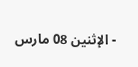- الإثنين 08 مارس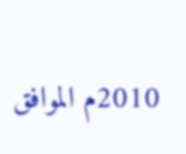2010م الموافق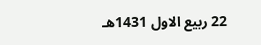22 ربيع الاول 1431هـ